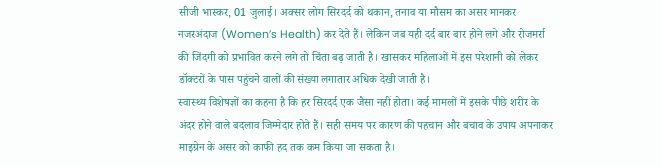सीजी भास्कर, 01 जुलाई। अक्सर लोग सिरदर्द को थकान, तनाव या मौसम का असर मानकर नजरअंदाज (Women’s Health) कर देते हैं। लेकिन जब यही दर्द बार बार होने लगे और रोजमर्रा की जिंदगी को प्रभावित करने लगे तो चिंता बढ़ जाती है। खासकर महिलाओं में इस परेशानी को लेकर डॉक्टरों के पास पहुंचने वालों की संख्या लगातार अधिक देखी जाती है।
स्वास्थ्य विशेषज्ञों का कहना है कि हर सिरदर्द एक जैसा नहीं होता। कई मामलों में इसके पीछे शरीर के अंदर होने वाले बदलाव जिम्मेदार होते हैं। सही समय पर कारण की पहचान और बचाव के उपाय अपनाकर माइग्रेन के असर को काफी हद तक कम किया जा सकता है।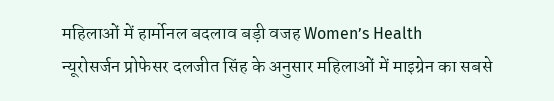महिलाओं में हार्मोनल बदलाव बड़ी वजह Women’s Health
न्यूरोसर्जन प्रोफेसर दलजीत सिंह के अनुसार महिलाओं में माइग्रेन का सबसे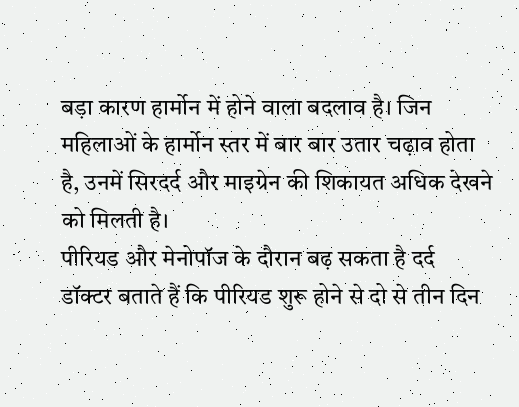बड़ा कारण हार्मोन में होने वाला बदलाव है। जिन महिलाओं के हार्मोन स्तर में बार बार उतार चढ़ाव होता है, उनमें सिरदर्द और माइग्रेन की शिकायत अधिक देखने को मिलती है।
पीरियड और मेनोपॉज के दौरान बढ़ सकता है दर्द
डॉक्टर बताते हैं कि पीरियड शुरू होने से दो से तीन दिन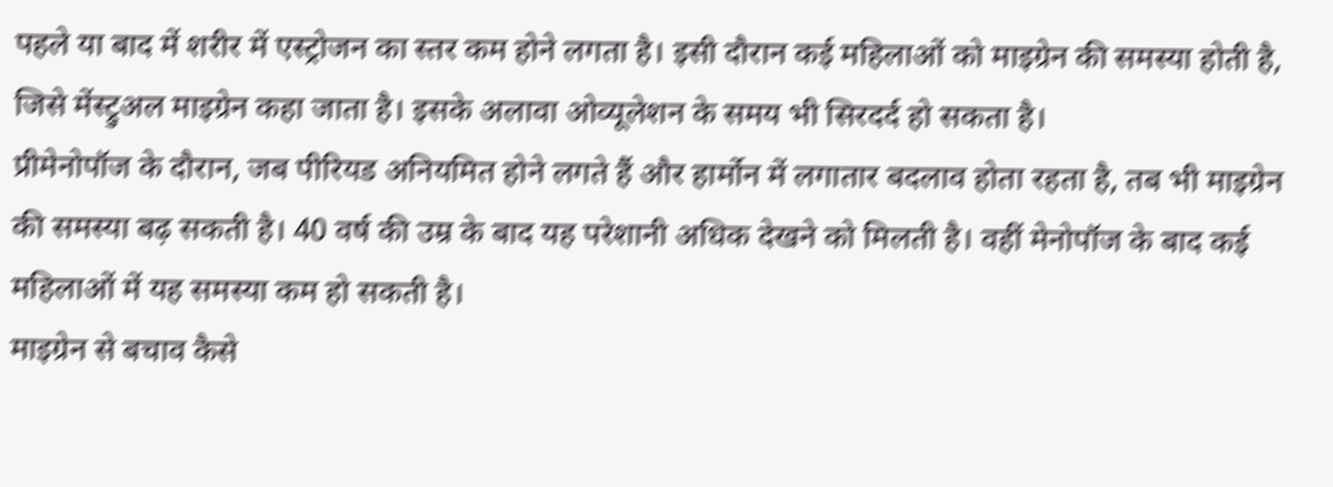पहले या बाद में शरीर में एस्ट्रोजन का स्तर कम होने लगता है। इसी दौरान कई महिलाओं को माइग्रेन की समस्या होती है, जिसे मेंस्ट्रुअल माइग्रेन कहा जाता है। इसके अलावा ओव्यूलेशन के समय भी सिरदर्द हो सकता है।
प्रीमेनोपॉज के दौरान, जब पीरियड अनियमित होने लगते हैं और हार्मोन में लगातार बदलाव होता रहता है, तब भी माइग्रेन की समस्या बढ़ सकती है। 40 वर्ष की उम्र के बाद यह परेशानी अधिक देखने को मिलती है। वहीं मेनोपॉज के बाद कई महिलाओं में यह समस्या कम हो सकती है।
माइग्रेन से बचाव कैसे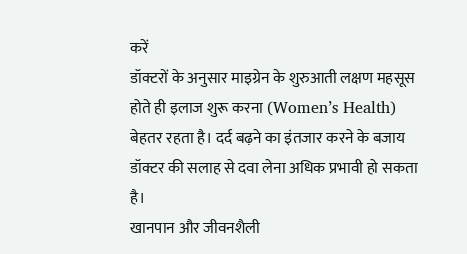करें
डॉक्टरों के अनुसार माइग्रेन के शुरुआती लक्षण महसूस होते ही इलाज शुरू करना (Women’s Health) बेहतर रहता है। दर्द बढ़ने का इंतजार करने के बजाय डॉक्टर की सलाह से दवा लेना अधिक प्रभावी हो सकता है।
खानपान और जीवनशैली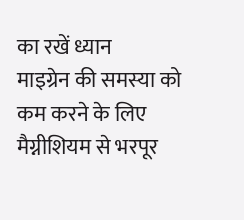का रखें ध्यान
माइग्रेन की समस्या को कम करने के लिए मैग्नीशियम से भरपूर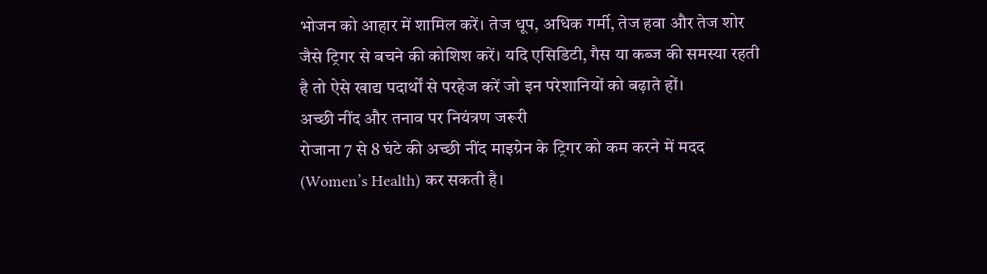भोजन को आहार में शामिल करें। तेज धूप, अधिक गर्मी, तेज हवा और तेज शोर जैसे ट्रिगर से बचने की कोशिश करें। यदि एसिडिटी, गैस या कब्ज की समस्या रहती है तो ऐसे खाद्य पदार्थों से परहेज करें जो इन परेशानियों को बढ़ाते हों।
अच्छी नींद और तनाव पर नियंत्रण जरूरी
रोजाना 7 से 8 घंटे की अच्छी नींद माइग्रेन के ट्रिगर को कम करने में मदद (Women’s Health) कर सकती है।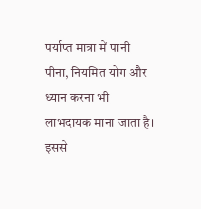पर्याप्त मात्रा में पानी पीना, नियमित योग और ध्यान करना भी लाभदायक माना जाता है। इससे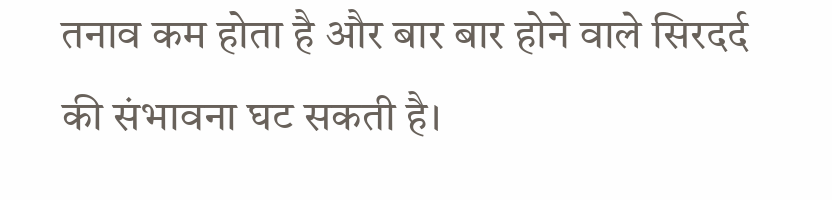तनाव कम होता है और बार बार होने वाले सिरदर्द की संभावना घट सकती है।